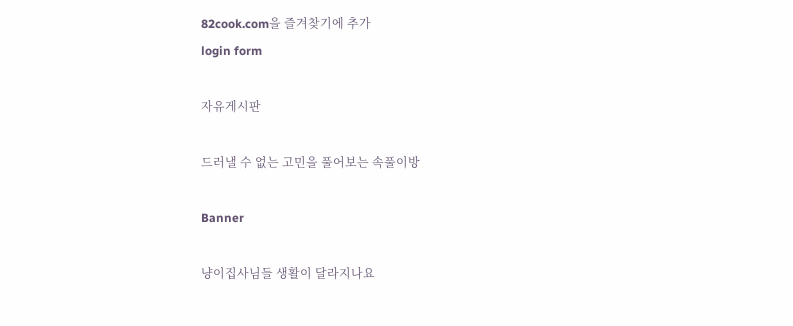82cook.com을 즐겨찾기에 추가
login form

자유게시판

드러낼 수 없는 고민을 풀어보는 속풀이방

Banner

냥이집사님들 생활이 달라지나요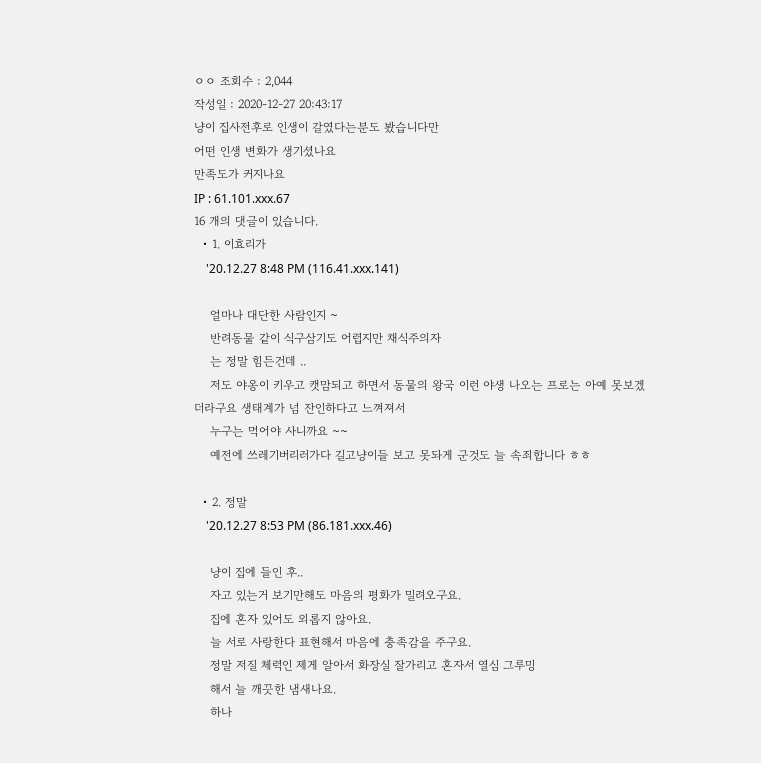ㅇㅇ 조회수 : 2,044
작성일 : 2020-12-27 20:43:17
냥이 집사전후로 인생이 갈였다는분도 봤습니다만
어떤 인생 변화가 생기셨나요
만족도가 커지나요
IP : 61.101.xxx.67
16 개의 댓글이 있습니다.
  • 1. 이효리가
    '20.12.27 8:48 PM (116.41.xxx.141)

    얼마나 대단한 사람인지 ~
    반려동물 같이 식구삼기도 어렵지만 채식주의자
    는 정말 힘든건데 ..
    저도 야옹이 키우고 캣맘되고 하면서 동물의 왕국 이런 야생 나오는 프로는 아예 못보겠더라구요 생태계가 넘 잔인하다고 느껴져서
    누구는 먹어야 사니까요 ~~
    예전에 쓰레기버리러가다 길고냥이들 보고 못돠게 군것도 늘 속죄합니다 ㅎㅎ

  • 2. 정말
    '20.12.27 8:53 PM (86.181.xxx.46)

    냥이 집에 들인 후..
    자고 있는거 보기만해도 마음의 평화가 밀려오구요.
    집에 혼자 있어도 외롭지 않아요.
    늘 서로 사랑한다 표현해서 마음에 충족감을 주구요.
    정말 저질 체력인 제게 알아서 화장실 잘가리고 혼자서 열심 그루밍
    해서 늘 깨끗한 냄새나요.
    하나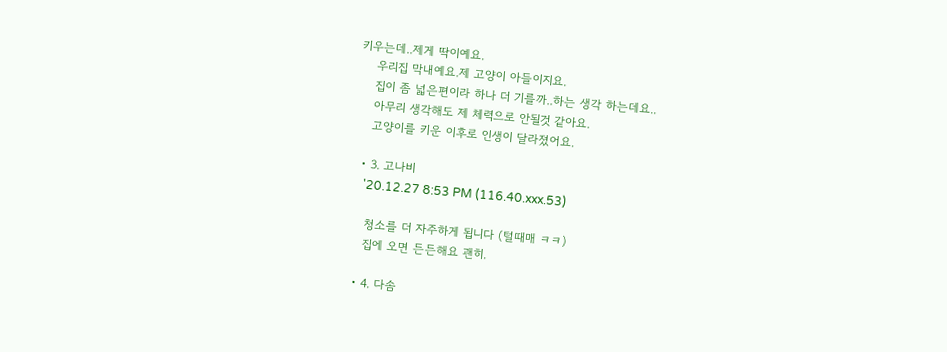키우는데..제게 딱이예요.
    우리집 막내예요.제 고양이 아들이지요.
    집이 좀 넓은편이라 하나 더 기를까..하는 생각 하는데요..
    아무리 생각해도 제 체력으로 안될것 같아요.
    고양이를 키운 이후로 인생이 달라졌어요.

  • 3. 고나비
    '20.12.27 8:53 PM (116.40.xxx.53)

    청소를 더 자주하게 됩니다 (털때매 ㅋㅋ)
    집에 오면 든든해요 괜히.

  • 4. 다솜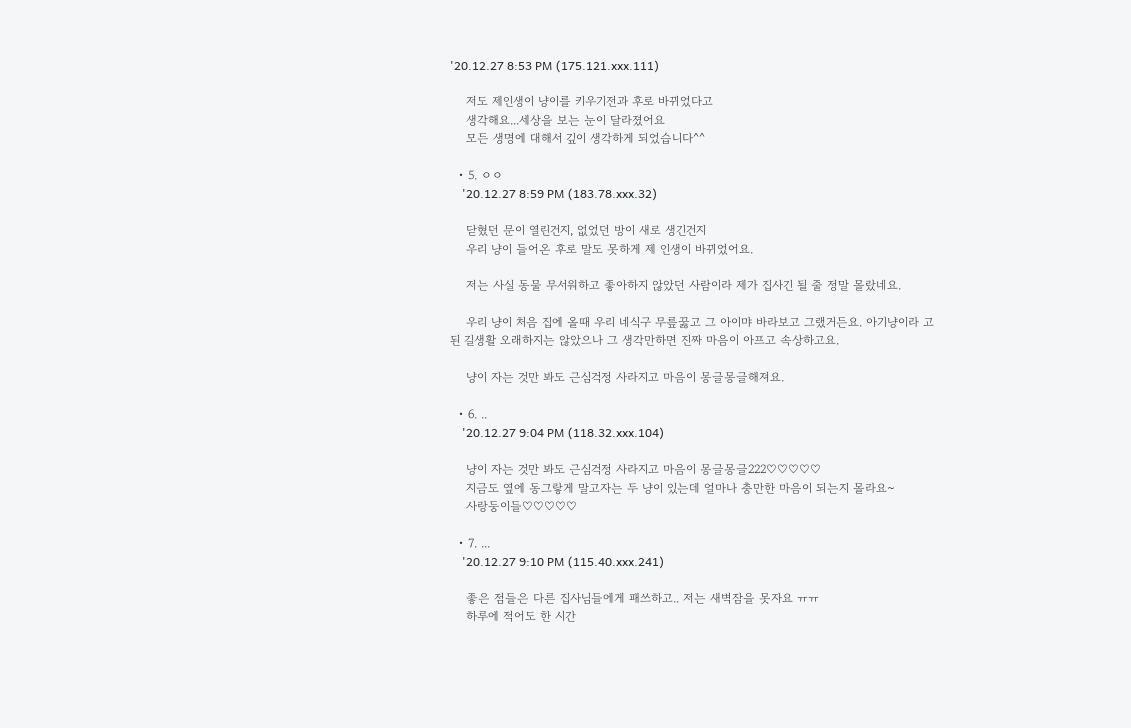'20.12.27 8:53 PM (175.121.xxx.111)

    저도 제인생이 냥이를 키우기전과 후로 바뀌었다고
    생각해요...세상을 보는 눈이 달라졌어요
    모든 생명에 대해서 깊이 생각하게 되었습니다^^

  • 5. ㅇㅇ
    '20.12.27 8:59 PM (183.78.xxx.32)

    닫혔던 문이 열린건지, 없었던 방이 새로 생긴건지
    우리 냥이 들어온 후로 말도 못하게 제 인생이 바뀌었어요.

    저는 사실 동물 무서워하고 좋아하지 않았던 사람이라 제가 집사긴 될 줄 정말 몰랐네요.

    우리 냥이 처음 집에 올때 우리 네식구 무릎꿇고 그 아이먀 바라보고 그랬거든요. 아기냥이라 고된 길생활 오래하지는 않았으나 그 생각만하면 진짜 마음이 아프고 속상하고요.

    냥이 자는 것만 봐도 근심걱정 사라지고 마음이 몽글몽글해져요.

  • 6. ..
    '20.12.27 9:04 PM (118.32.xxx.104)

    냥이 자는 것만 봐도 근심걱정 사라지고 마음이 몽글몽글222♡♡♡♡♡
    지금도 옆에 동그랗게 말고자는 두 냥이 있는데 얼마나 충만한 마음이 되는지 몰라요~
    사랑둥이들♡♡♡♡♡

  • 7. ...
    '20.12.27 9:10 PM (115.40.xxx.241)

    좋은 점들은 다른 집사님들에게 패쓰하고.. 저는 새벽잠을 못자요 ㅠㅠ
    하루에 적어도 한 시간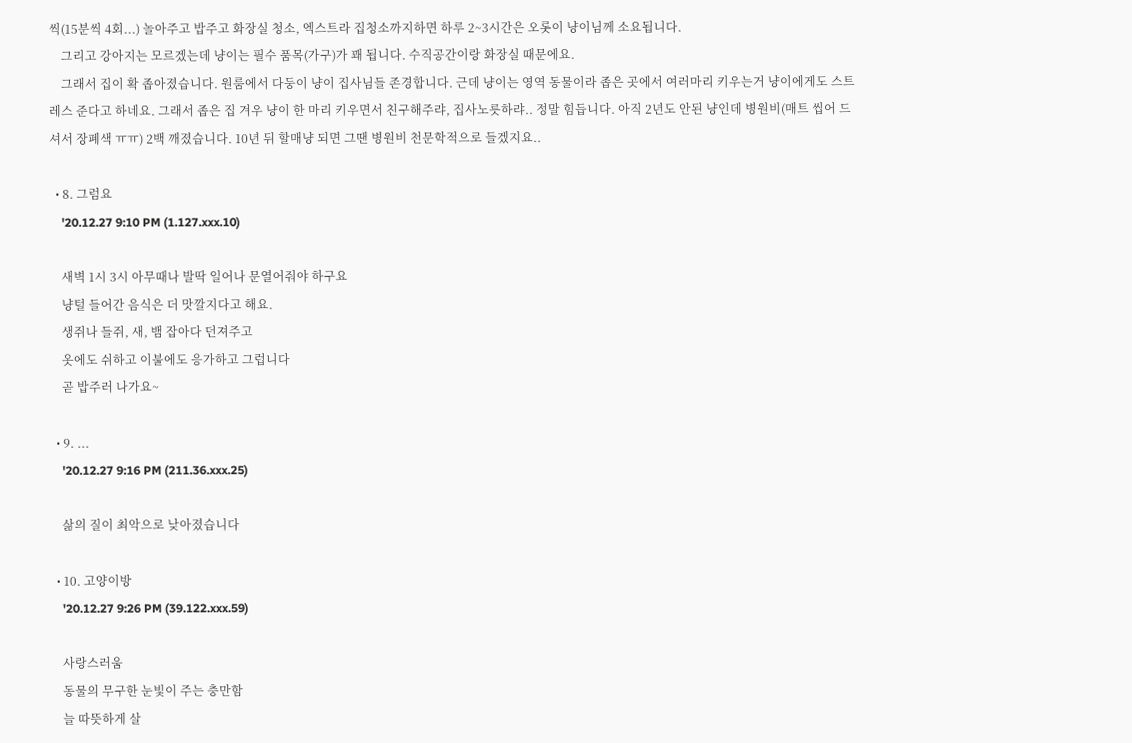씩(15분씩 4회...) 놀아주고 밥주고 화장실 청소, 엑스트라 집청소까지하면 하루 2~3시간은 오롯이 냥이님께 소요됩니다.
    그리고 강아지는 모르겠는데 냥이는 필수 품목(가구)가 꽤 됩니다. 수직공간이랑 화장실 때문에요.
    그래서 집이 확 좁아졌습니다. 원룸에서 다둥이 냥이 집사님들 존경합니다. 근데 냥이는 영역 동물이라 좁은 곳에서 여러마리 키우는거 냥이에게도 스트레스 준다고 하네요. 그래서 좁은 집 겨우 냥이 한 마리 키우면서 친구해주랴, 집사노릇하랴.. 정말 힘듭니다. 아직 2년도 안된 냥인데 병원비(매트 씹어 드셔서 장폐색 ㅠㅠ) 2백 깨졌습니다. 10년 뒤 할매냥 되면 그땐 병원비 천문학적으로 들겠지요..

  • 8. 그럼요
    '20.12.27 9:10 PM (1.127.xxx.10)

    새벽 1시 3시 아무때나 발딱 일어나 문열어줘야 하구요
    냥털 들어간 음식은 더 맛깔지다고 해요.
    생쥐나 들쥐, 새, 뱀 잡아다 던져주고
    옷에도 쉬하고 이불에도 응가하고 그럽니다
    곧 밥주러 나가요~

  • 9. ...
    '20.12.27 9:16 PM (211.36.xxx.25)

    삶의 질이 최악으로 낮아졌습니다

  • 10. 고양이방
    '20.12.27 9:26 PM (39.122.xxx.59)

    사랑스러움
    동물의 무구한 눈빛이 주는 충만함
    늘 따뜻하게 살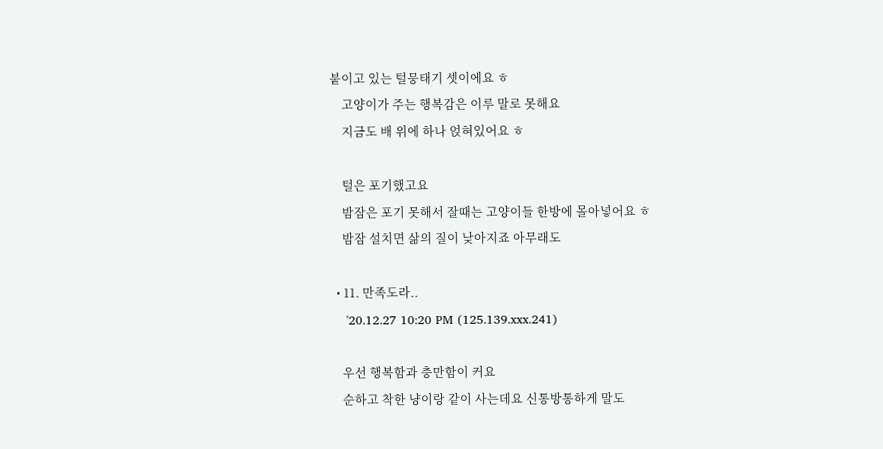붙이고 있는 털뭉태기 셋이에요 ㅎ
    고양이가 주는 행복감은 이루 말로 못해요
    지금도 배 위에 하나 얹혀있어요 ㅎ

    털은 포기했고요
    밤잠은 포기 못해서 잘때는 고양이들 한방에 몰아넣어요 ㅎ
    밤잠 설치면 삶의 질이 낮아지죠 아무래도

  • 11. 만족도라..
    '20.12.27 10:20 PM (125.139.xxx.241)

    우선 행복함과 충만함이 커요
    순하고 착한 냥이랑 같이 사는데요 신통방통하게 말도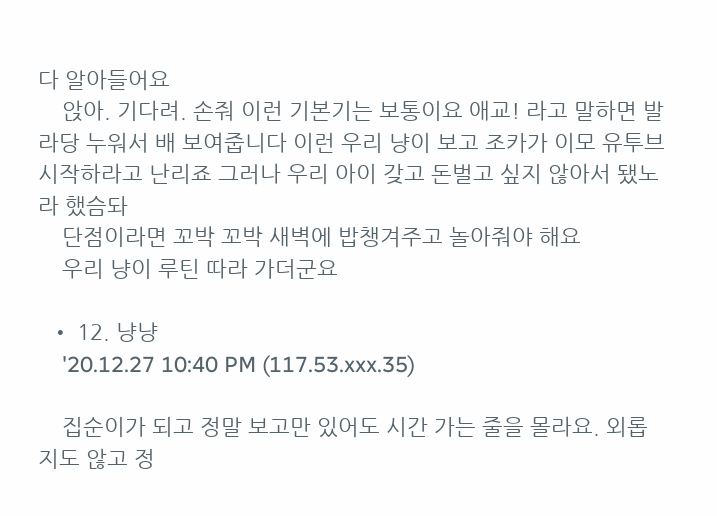다 알아들어요
    앉아. 기다려. 손줘 이런 기본기는 보통이요 애교! 라고 말하면 발라당 누워서 배 보여줍니다 이런 우리 냥이 보고 조카가 이모 유투브 시작하라고 난리죠 그러나 우리 아이 갖고 돈벌고 싶지 않아서 됐노라 했슴돠
    단점이라면 꼬박 꼬박 새벽에 밥챙겨주고 놀아줘야 해요
    우리 냥이 루틴 따라 가더군요

  • 12. 냥냥
    '20.12.27 10:40 PM (117.53.xxx.35)

    집순이가 되고 정말 보고만 있어도 시간 가는 줄을 몰라요. 외롭지도 않고 정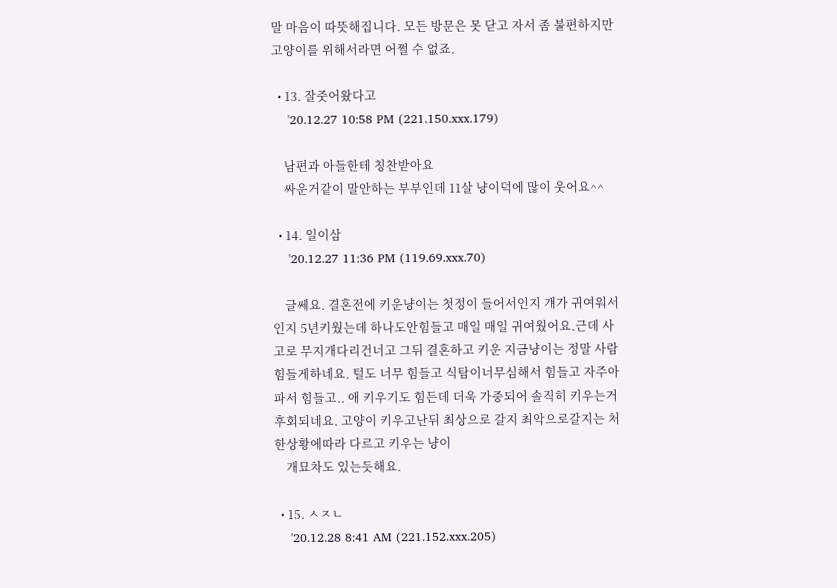말 마음이 따뜻해집니다. 모든 방문은 못 닫고 자서 좀 불편하지만 고양이를 위해서라면 어쩔 수 없죠.

  • 13. 잘줏어왔다고
    '20.12.27 10:58 PM (221.150.xxx.179)

    남편과 아들한테 칭찬받아요
    싸운거같이 말안하는 부부인데 11살 냥이덕에 많이 웃어요^^

  • 14. 일이삼
    '20.12.27 11:36 PM (119.69.xxx.70)

    글쎄요. 결혼전에 키운냥이는 첫정이 들어서인지 걔가 귀여워서인지 5년키웠는데 하나도안힘들고 매일 매일 귀여웠어요.근데 사고로 무지개다리건너고 그뒤 결혼하고 키운 지금냥이는 정말 사람 힘들게하네요. 털도 너무 힘들고 식탐이너무심해서 힘들고 자주아파서 힘들고.. 애 키우기도 힘든데 더욱 가중되어 솔직히 키우는거 후회되네요. 고양이 키우고난뒤 최상으로 갈지 최악으로갈지는 처한상황에따라 다르고 키우는 냥이
    개묘차도 있는듯해요.

  • 15. ㅅㅈㄴ
    '20.12.28 8:41 AM (221.152.xxx.205)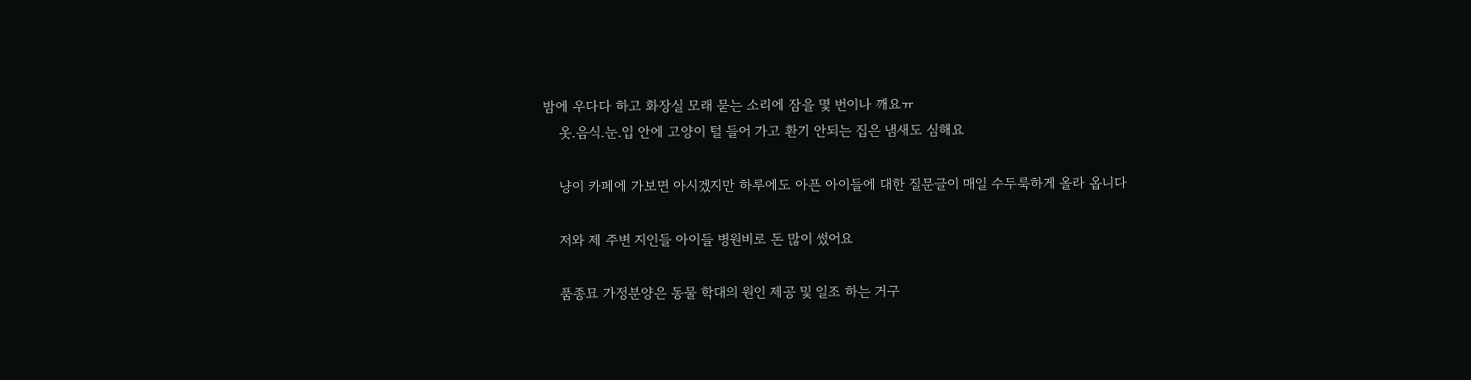밤에 우다다 하고 화장실 모래 묻는 소리에 잠을 몇 번이나 깨요ㅠ
    옷.음식.눈.입 안에 고양이 털 들어 가고 환기 안되는 집은 냄새도 심해요

    냥이 카페에 가보면 아시겠지만 하루에도 아픈 아이들에 대한 질문글이 매일 수두룩하게 올라 옵니다

    저와 제 주변 지인들 아이들 병원비로 돈 많이 썼어요

    품종묘 가정분양은 동물 학대의 원인 제공 및 일조 하는 거구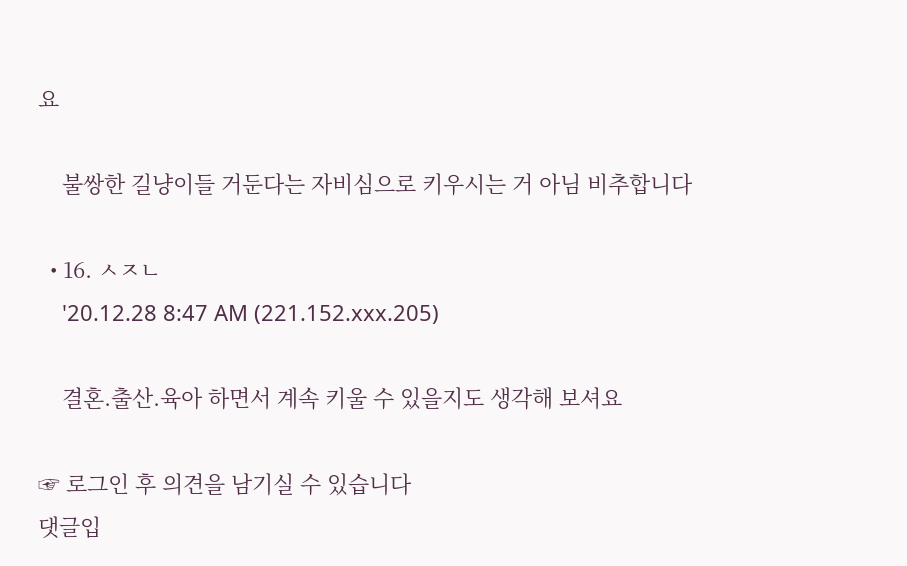요

    불쌍한 길냥이들 거둔다는 자비심으로 키우시는 거 아님 비추합니다

  • 16. ㅅㅈㄴ
    '20.12.28 8:47 AM (221.152.xxx.205)

    결혼.출산.육아 하면서 계속 키울 수 있을지도 생각해 보셔요

☞ 로그인 후 의견을 남기실 수 있습니다
댓글입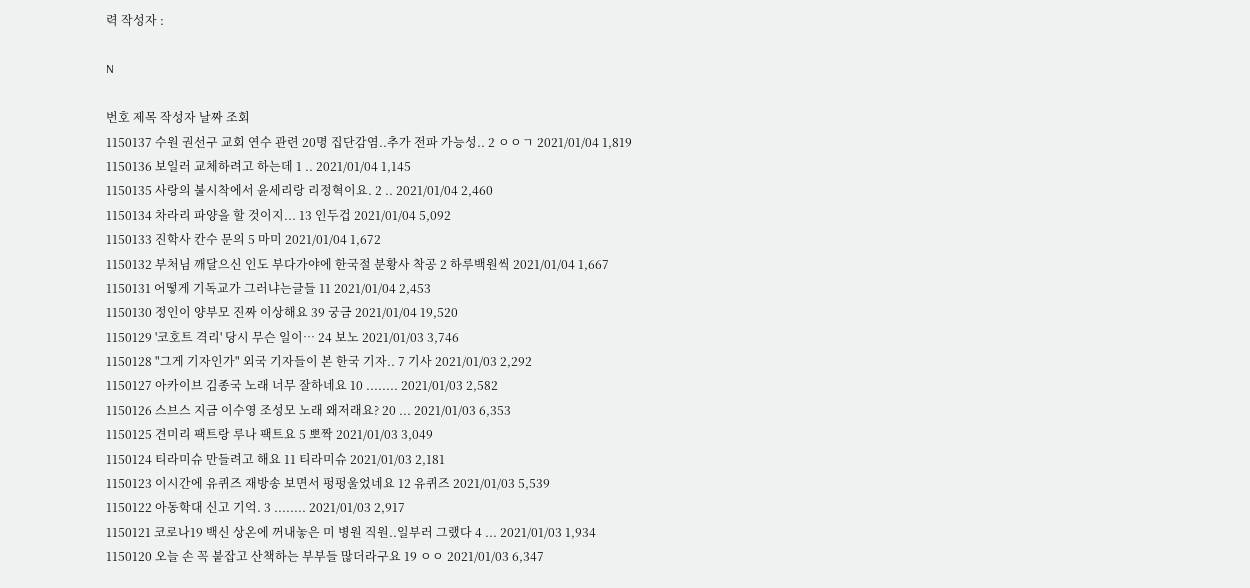력 작성자 :

N

번호 제목 작성자 날짜 조회
1150137 수원 권선구 교회 연수 관련 20명 집단감염..추가 전파 가능성.. 2 ㅇㅇㄱ 2021/01/04 1,819
1150136 보일러 교체하려고 하는데 1 .. 2021/01/04 1,145
1150135 사랑의 불시착에서 윤세리랑 리정혁이요. 2 .. 2021/01/04 2,460
1150134 차라리 파양을 할 것이지... 13 인두겁 2021/01/04 5,092
1150133 진학사 칸수 문의 5 마미 2021/01/04 1,672
1150132 부처님 깨달으신 인도 부다가야에 한국절 분황사 착공 2 하루백원씩 2021/01/04 1,667
1150131 어떻게 기독교가 그러냐는글들 11 2021/01/04 2,453
1150130 정인이 양부모 진짜 이상해요 39 궁금 2021/01/04 19,520
1150129 '코호트 격리' 당시 무슨 일이… 24 보노 2021/01/03 3,746
1150128 "그게 기자인가" 외국 기자들이 본 한국 기자.. 7 기사 2021/01/03 2,292
1150127 아카이브 김종국 노래 너무 잘하네요 10 ........ 2021/01/03 2,582
1150126 스브스 지금 이수영 조성모 노래 왜저래요? 20 ... 2021/01/03 6,353
1150125 견미리 팩트랑 루나 팩트요 5 뽀짝 2021/01/03 3,049
1150124 티라미슈 만들려고 해요 11 티라미슈 2021/01/03 2,181
1150123 이시간에 유퀴즈 재방송 보면서 펑펑울었네요 12 유퀴즈 2021/01/03 5,539
1150122 아동학대 신고 기억. 3 ........ 2021/01/03 2,917
1150121 코로나19 백신 상온에 꺼내놓은 미 병원 직원..일부러 그랬다 4 ... 2021/01/03 1,934
1150120 오늘 손 꼭 붙잡고 산책하는 부부들 많더라구요 19 ㅇㅇ 2021/01/03 6,347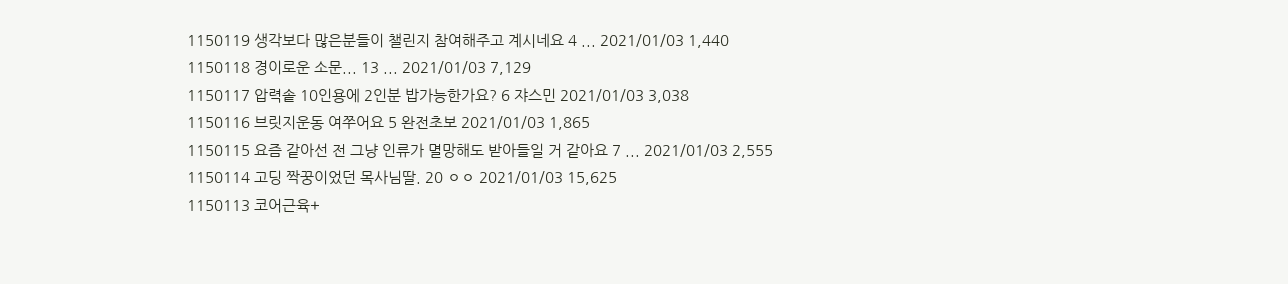1150119 생각보다 많은분들이 챌린지 참여해주고 계시네요 4 ... 2021/01/03 1,440
1150118 경이로운 소문... 13 ... 2021/01/03 7,129
1150117 압력솥 10인용에 2인분 밥가능한가요? 6 쟈스민 2021/01/03 3,038
1150116 브릿지운동 여쭈어요 5 완전초보 2021/01/03 1,865
1150115 요즘 같아선 전 그냥 인류가 멸망해도 받아들일 거 같아요 7 ... 2021/01/03 2,555
1150114 고딩 짝꿍이었던 목사님딸. 20 ㅇㅇ 2021/01/03 15,625
1150113 코어근육+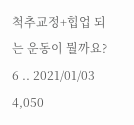척추교정+힙업 되는 운동이 뭘까요? 6 .. 2021/01/03 4,050